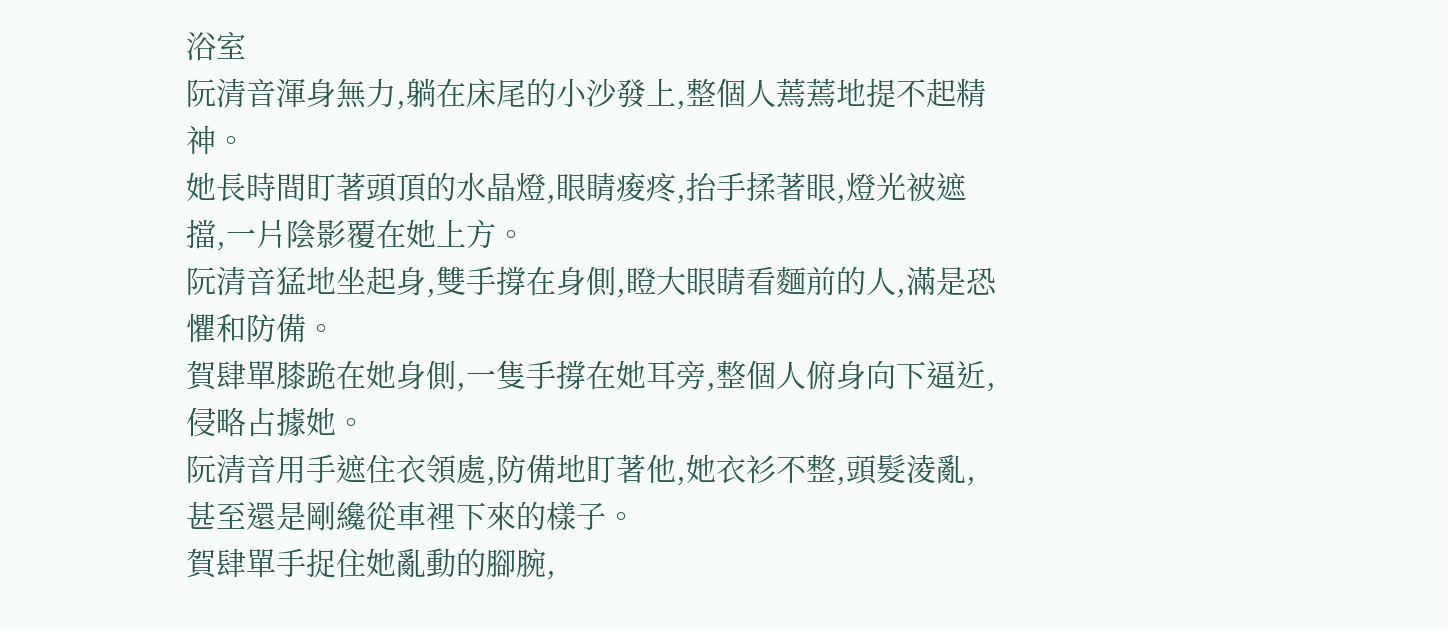浴室
阮清音渾身無力,躺在床尾的小沙發上,整個人蔫蔫地提不起精神。
她長時間盯著頭頂的水晶燈,眼睛痠疼,抬手揉著眼,燈光被遮擋,一片陰影覆在她上方。
阮清音猛地坐起身,雙手撐在身側,瞪大眼睛看麵前的人,滿是恐懼和防備。
賀肆單膝跪在她身側,一隻手撐在她耳旁,整個人俯身向下逼近,侵略占據她。
阮清音用手遮住衣領處,防備地盯著他,她衣衫不整,頭髮淩亂,甚至還是剛纔從車裡下來的樣子。
賀肆單手捉住她亂動的腳腕,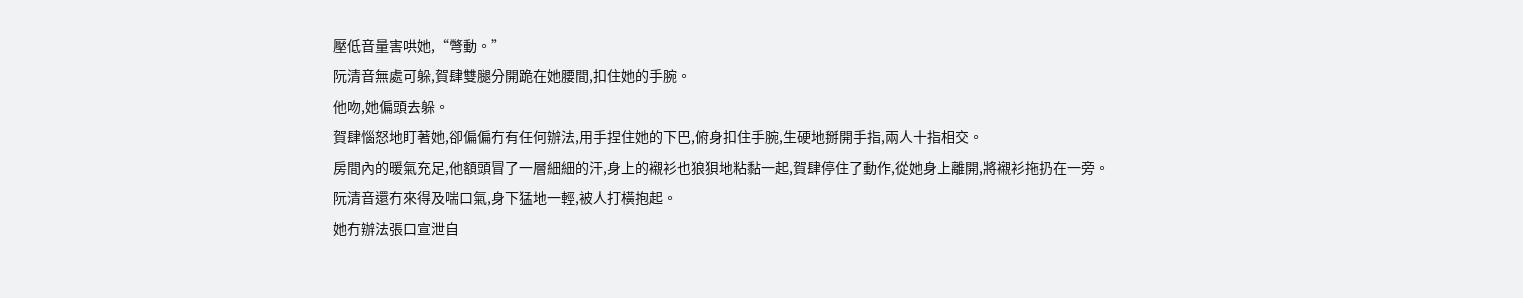壓低音量害哄她,“彆動。”
阮清音無處可躲,賀肆雙腿分開跪在她腰間,扣住她的手腕。
他吻,她偏頭去躲。
賀肆惱怒地盯著她,卻偏偏冇有任何辦法,用手捏住她的下巴,俯身扣住手腕,生硬地掰開手指,兩人十指相交。
房間內的暖氣充足,他額頭冒了一層細細的汗,身上的襯衫也狼狽地粘黏一起,賀肆停住了動作,從她身上離開,將襯衫拖扔在一旁。
阮清音還冇來得及喘口氣,身下猛地一輕,被人打橫抱起。
她冇辦法張口宣泄自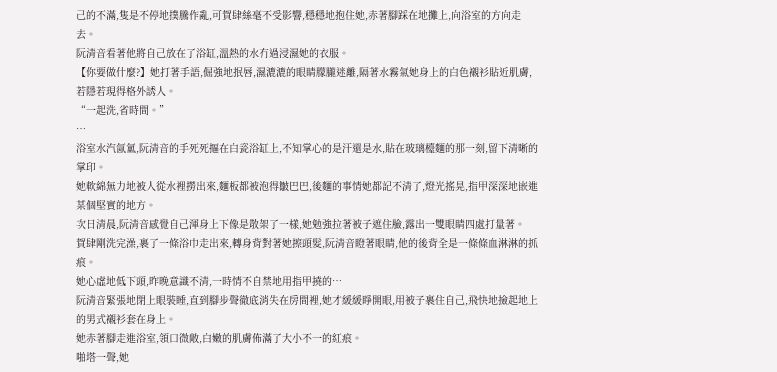己的不滿,隻是不停地撲騰作亂,可賀肆絲毫不受影響,穩穩地抱住她,赤著腳踩在地攤上,向浴室的方向走去。
阮清音看著他將自己放在了浴缸,溫熱的水冇過浸濕她的衣服。
【你要做什麼?】她打著手語,倔強地抿唇,濕漉漉的眼睛朦朧迷離,隔著水霧氣她身上的白色襯衫貼近肌膚,若隱若現得格外誘人。
“一起洗,省時間。”
…
浴室水汽氤氳,阮清音的手死死摳在白瓷浴缸上,不知掌心的是汗還是水,貼在玻璃檯麵的那一刻,留下清晰的掌印。
她軟綿無力地被人從水裡撈出來,麵板都被泡得皺巴巴,後麵的事情她都記不清了,燈光搖晃,指甲深深地嵌進某個堅實的地方。
次日清晨,阮清音感覺自己渾身上下像是散架了一樣,她勉強拉著被子遮住臉,露出一雙眼睛四處打量著。
賀肆剛洗完澡,裹了一條浴巾走出來,轉身背對著她擦頭髮,阮清音瞪著眼睛,他的後背全是一條條血淋淋的抓痕。
她心虛地低下頭,昨晚意識不清,一時情不自禁地用指甲撓的…
阮清音緊張地閉上眼裝睡,直到腳步聲徹底消失在房間裡,她才緩緩睜開眼,用被子裹住自己,飛快地撿起地上的男式襯衫套在身上。
她赤著腳走進浴室,領口微敞,白嫩的肌膚佈滿了大小不一的紅痕。
啪塔一聲,她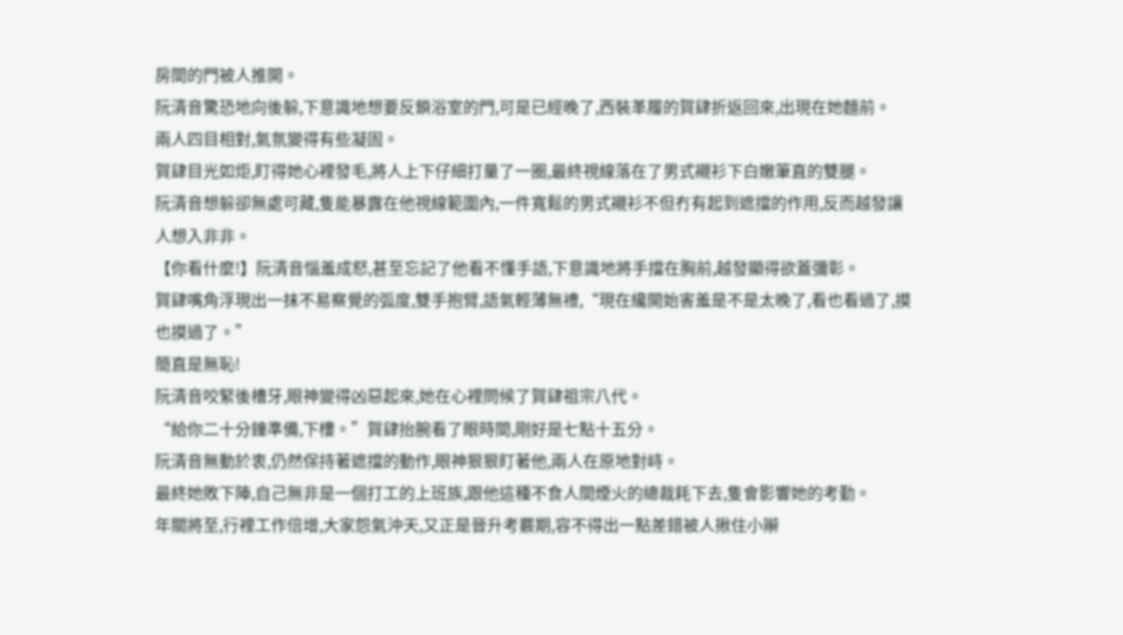房間的門被人推開。
阮清音驚恐地向後躲,下意識地想要反鎖浴室的門,可是已經晚了,西裝革履的賀肆折返回來,出現在她麵前。
兩人四目相對,氣氛變得有些凝固。
賀肆目光如炬,盯得她心裡發毛,將人上下仔細打量了一圈,最終視線落在了男式襯衫下白嫩筆直的雙腿。
阮清音想躲卻無處可藏,隻能暴露在他視線範圍內,一件寬鬆的男式襯衫不但冇有起到遮擋的作用,反而越發讓人想入非非。
【你看什麼!】阮清音惱羞成怒,甚至忘記了他看不懂手語,下意識地將手擋在胸前,越發顯得欲蓋彌彰。
賀肆嘴角浮現出一抹不易察覺的弧度,雙手抱臂,語氣輕薄無禮,“現在纔開始害羞是不是太晚了,看也看過了,摸也摸過了。”
簡直是無恥!
阮清音咬緊後槽牙,眼神變得凶惡起來,她在心裡問候了賀肆祖宗八代。
“給你二十分鐘準備,下樓。”賀肆抬腕看了眼時間,剛好是七點十五分。
阮清音無動於衷,仍然保持著遮擋的動作,眼神狠狠盯著他,兩人在原地對峙。
最終她敗下陣,自己無非是一個打工的上班族,跟他這種不食人間煙火的總裁耗下去,隻會影響她的考勤。
年關將至,行裡工作倍增,大家怨氣沖天,又正是晉升考覈期,容不得出一點差錯被人揪住小辮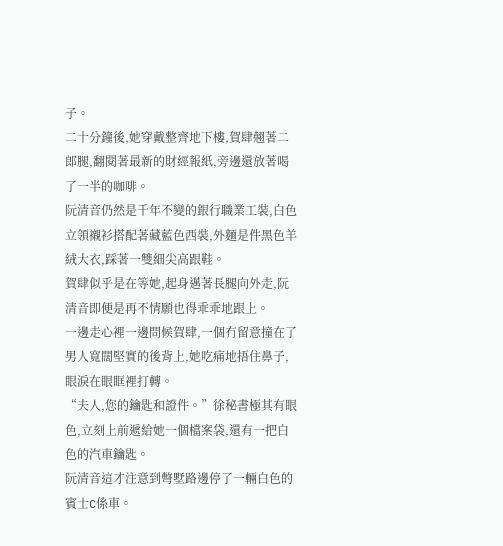子。
二十分鐘後,她穿戴整齊地下樓,賀肆翹著二郎腿,翻閱著最新的財經報紙,旁邊還放著喝了一半的咖啡。
阮清音仍然是千年不變的銀行職業工裝,白色立領襯衫搭配著藏藍色西裝,外麵是件黑色羊絨大衣,踩著一雙細尖高跟鞋。
賀肆似乎是在等她,起身邁著長腿向外走,阮清音即便是再不情願也得乖乖地跟上。
一邊走心裡一邊問候賀肆,一個冇留意撞在了男人寬闊堅實的後背上,她吃痛地捂住鼻子,眼淚在眼眶裡打轉。
“夫人,您的鑰匙和證件。”徐秘書極其有眼色,立刻上前遞給她一個檔案袋,還有一把白色的汽車鑰匙。
阮清音這才注意到彆墅路邊停了一輛白色的賓士C係車。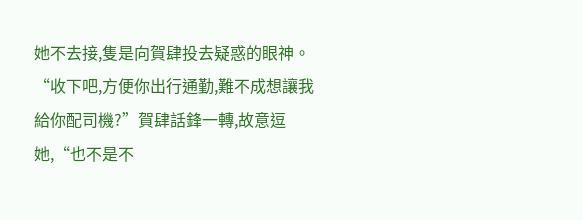她不去接,隻是向賀肆投去疑惑的眼神。
“收下吧,方便你出行通勤,難不成想讓我給你配司機?”賀肆話鋒一轉,故意逗她,“也不是不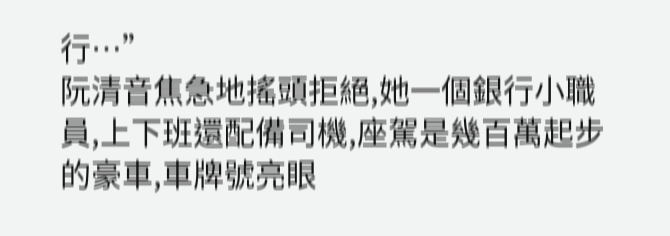行…”
阮清音焦急地搖頭拒絕,她一個銀行小職員,上下班還配備司機,座駕是幾百萬起步的豪車,車牌號亮眼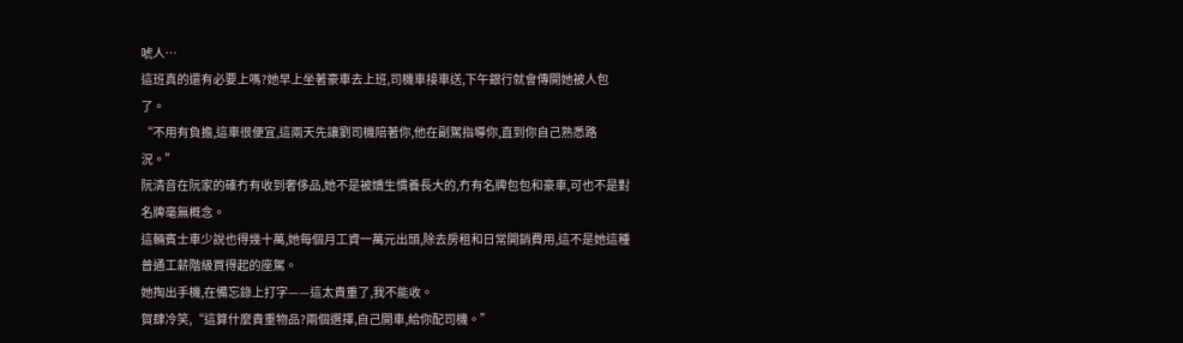唬人…
這班真的還有必要上嗎?她早上坐著豪車去上班,司機車接車送,下午銀行就會傳開她被人包了。
“不用有負擔,這車很便宜,這兩天先讓劉司機陪著你,他在副駕指導你,直到你自己熟悉路況。”
阮清音在阮家的確冇有收到奢侈品,她不是被嬌生慣養長大的,冇有名牌包包和豪車,可也不是對名牌毫無概念。
這輛賓士車少說也得幾十萬,她每個月工資一萬元出頭,除去房租和日常開銷費用,這不是她這種普通工薪階級買得起的座駕。
她掏出手機,在備忘錄上打字——這太貴重了,我不能收。
賀肆冷笑,“這算什麼貴重物品?兩個選擇,自己開車,給你配司機。”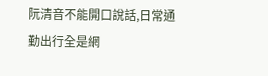阮清音不能開口說話,日常通勤出行全是網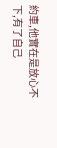約車,他實在是放心不下,有了自己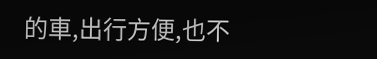的車,出行方便,也不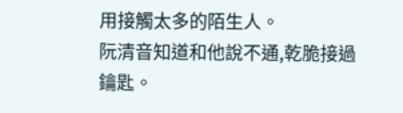用接觸太多的陌生人。
阮清音知道和他說不通,乾脆接過鑰匙。